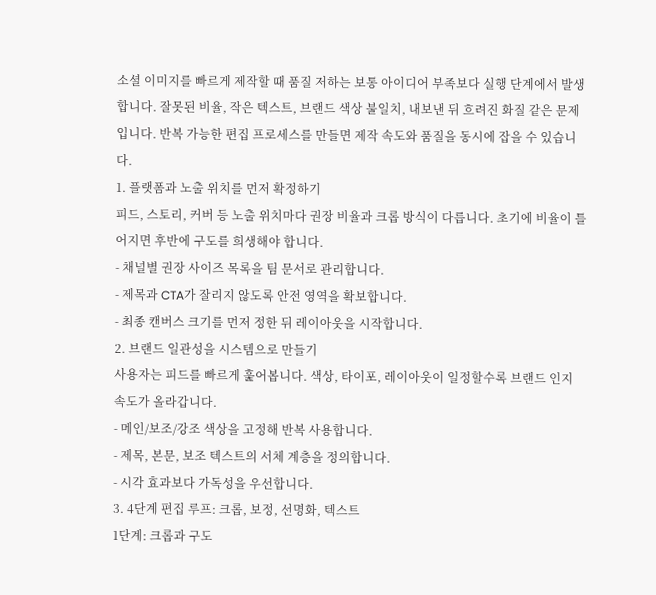소셜 이미지를 빠르게 제작할 때 품질 저하는 보통 아이디어 부족보다 실행 단계에서 발생합니다. 잘못된 비율, 작은 텍스트, 브랜드 색상 불일치, 내보낸 뒤 흐려진 화질 같은 문제입니다. 반복 가능한 편집 프로세스를 만들면 제작 속도와 품질을 동시에 잡을 수 있습니다.
1. 플랫폼과 노출 위치를 먼저 확정하기
피드, 스토리, 커버 등 노출 위치마다 권장 비율과 크롭 방식이 다릅니다. 초기에 비율이 틀어지면 후반에 구도를 희생해야 합니다.
- 채널별 권장 사이즈 목록을 팀 문서로 관리합니다.
- 제목과 CTA가 잘리지 않도록 안전 영역을 확보합니다.
- 최종 캔버스 크기를 먼저 정한 뒤 레이아웃을 시작합니다.
2. 브랜드 일관성을 시스템으로 만들기
사용자는 피드를 빠르게 훑어봅니다. 색상, 타이포, 레이아웃이 일정할수록 브랜드 인지 속도가 올라갑니다.
- 메인/보조/강조 색상을 고정해 반복 사용합니다.
- 제목, 본문, 보조 텍스트의 서체 계층을 정의합니다.
- 시각 효과보다 가독성을 우선합니다.
3. 4단계 편집 루프: 크롭, 보정, 선명화, 텍스트
1단계: 크롭과 구도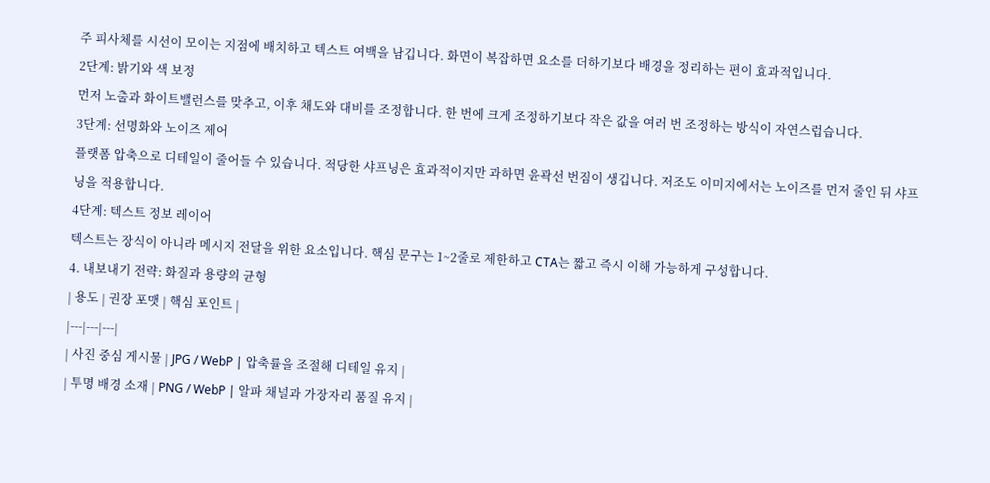주 피사체를 시선이 모이는 지점에 배치하고 텍스트 여백을 남깁니다. 화면이 복잡하면 요소를 더하기보다 배경을 정리하는 편이 효과적입니다.
2단계: 밝기와 색 보정
먼저 노출과 화이트밸런스를 맞추고, 이후 채도와 대비를 조정합니다. 한 번에 크게 조정하기보다 작은 값을 여러 번 조정하는 방식이 자연스럽습니다.
3단계: 선명화와 노이즈 제어
플랫폼 압축으로 디테일이 줄어들 수 있습니다. 적당한 샤프닝은 효과적이지만 과하면 윤곽선 번짐이 생깁니다. 저조도 이미지에서는 노이즈를 먼저 줄인 뒤 샤프닝을 적용합니다.
4단계: 텍스트 정보 레이어
텍스트는 장식이 아니라 메시지 전달을 위한 요소입니다. 핵심 문구는 1~2줄로 제한하고 CTA는 짧고 즉시 이해 가능하게 구성합니다.
4. 내보내기 전략: 화질과 용량의 균형
| 용도 | 권장 포맷 | 핵심 포인트 |
|---|---|---|
| 사진 중심 게시물 | JPG / WebP | 압축률을 조절해 디테일 유지 |
| 투명 배경 소재 | PNG / WebP | 알파 채널과 가장자리 품질 유지 |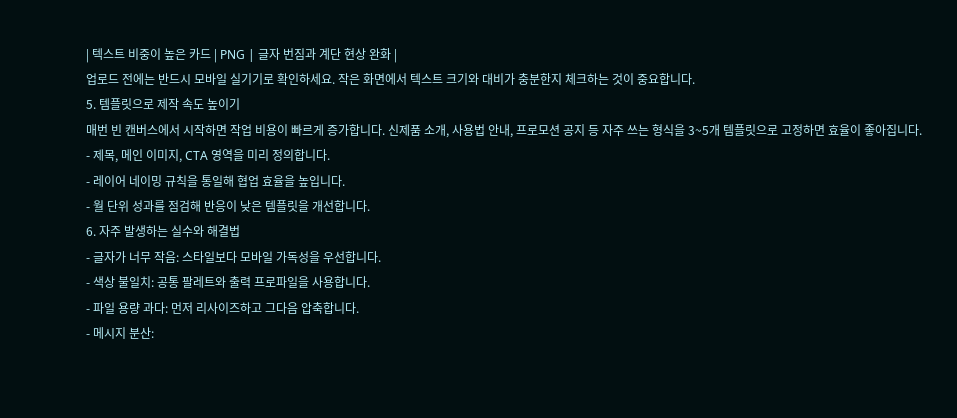| 텍스트 비중이 높은 카드 | PNG | 글자 번짐과 계단 현상 완화 |
업로드 전에는 반드시 모바일 실기기로 확인하세요. 작은 화면에서 텍스트 크기와 대비가 충분한지 체크하는 것이 중요합니다.
5. 템플릿으로 제작 속도 높이기
매번 빈 캔버스에서 시작하면 작업 비용이 빠르게 증가합니다. 신제품 소개, 사용법 안내, 프로모션 공지 등 자주 쓰는 형식을 3~5개 템플릿으로 고정하면 효율이 좋아집니다.
- 제목, 메인 이미지, CTA 영역을 미리 정의합니다.
- 레이어 네이밍 규칙을 통일해 협업 효율을 높입니다.
- 월 단위 성과를 점검해 반응이 낮은 템플릿을 개선합니다.
6. 자주 발생하는 실수와 해결법
- 글자가 너무 작음: 스타일보다 모바일 가독성을 우선합니다.
- 색상 불일치: 공통 팔레트와 출력 프로파일을 사용합니다.
- 파일 용량 과다: 먼저 리사이즈하고 그다음 압축합니다.
- 메시지 분산: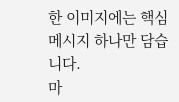한 이미지에는 핵심 메시지 하나만 담습니다.
마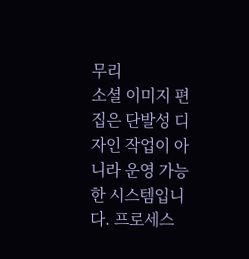무리
소셜 이미지 편집은 단발성 디자인 작업이 아니라 운영 가능한 시스템입니다. 프로세스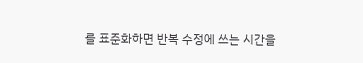를 표준화하면 반복 수정에 쓰는 시간을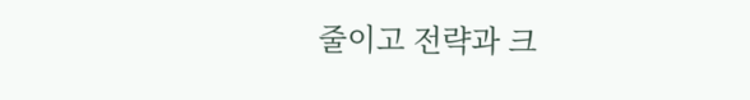줄이고 전략과 크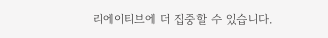리에이티브에 더 집중할 수 있습니다.